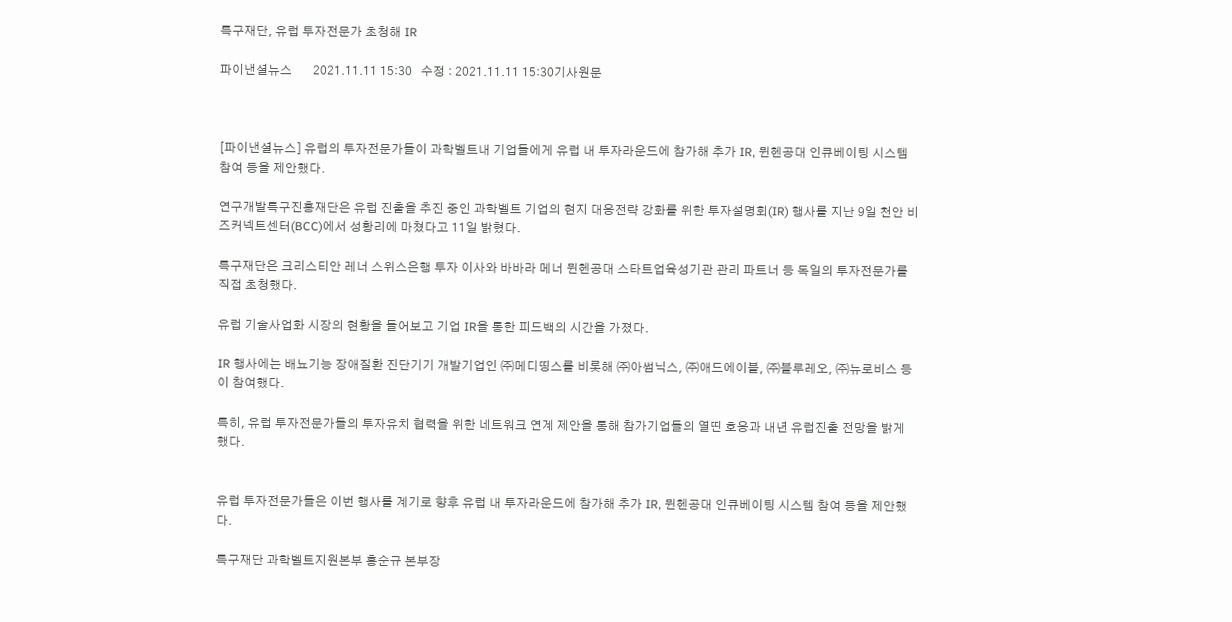특구재단, 유럽 투자전문가 초청해 IR

파이낸셜뉴스       2021.11.11 15:30   수정 : 2021.11.11 15:30기사원문



[파이낸셜뉴스] 유럽의 투자전문가들이 과학벨트내 기업들에게 유럽 내 투자라운드에 참가해 추가 IR, 뮌헨공대 인큐베이팅 시스템 참여 등을 제안했다.

연구개발특구진흥재단은 유럽 진출을 추진 중인 과학벨트 기업의 현지 대응전략 강화를 위한 투자설명회(IR) 행사를 지난 9일 천안 비즈커넥트센터(BCC)에서 성황리에 마쳤다고 11일 밝혔다.

특구재단은 크리스티안 레너 스위스은행 투자 이사와 바바라 메너 뮌헨공대 스타트업육성기관 관리 파트너 등 독일의 투자전문가를 직접 초청했다.

유럽 기술사업화 시장의 현황을 들어보고 기업 IR을 통한 피드백의 시간을 가졌다.

IR 행사에는 배뇨기능 장애질환 진단기기 개발기업인 ㈜메디띵스를 비롯해 ㈜아썸닉스, ㈜애드에이블, ㈜블루레오, ㈜뉴로비스 등이 참여했다.

특히, 유럽 투자전문가들의 투자유치 협력을 위한 네트워크 연계 제안을 통해 참가기업들의 열띤 호응과 내년 유럽진출 전망을 밝게 했다.


유럽 투자전문가들은 이번 행사를 계기로 향후 유럽 내 투자라운드에 참가해 추가 IR, 뮌헨공대 인큐베이팅 시스템 참여 등을 제안했다.

특구재단 과학벨트지원본부 홍순규 본부장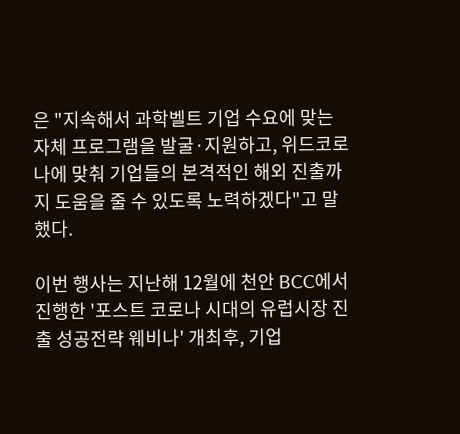은 "지속해서 과학벨트 기업 수요에 맞는 자체 프로그램을 발굴·지원하고, 위드코로나에 맞춰 기업들의 본격적인 해외 진출까지 도움을 줄 수 있도록 노력하겠다"고 말했다.

이번 행사는 지난해 12월에 천안 BCC에서 진행한 '포스트 코로나 시대의 유럽시장 진출 성공전략 웨비나' 개최후, 기업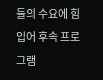들의 수요에 힘입어 후속 프로그램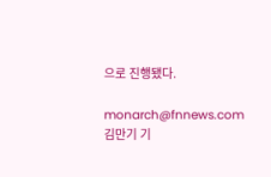으로 진행됐다.

monarch@fnnews.com 김만기 기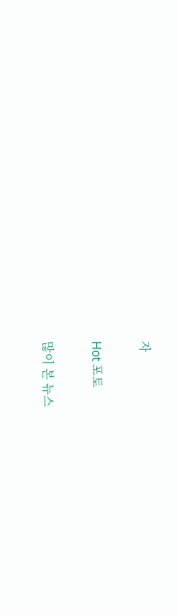자

Hot 포토

많이 본 뉴스